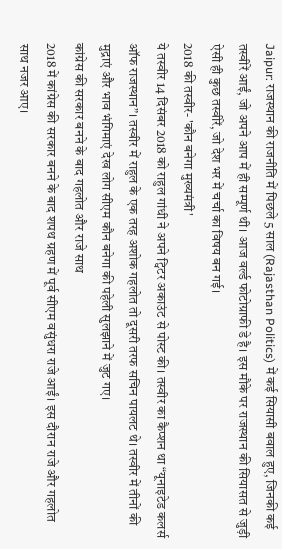Jaipur: राजस्थान की राजनीति में पिछले 5 साल (Rajasthan Politics) में कई सियासी बवाल हुए, जिनकी कई तस्वीरें आईं, जो अपने आप में ही सम्पूर्ण थी। आज वर्ल्ड फोटोग्राफी डे है। इस मौके पर राजस्थान की सियासत से जुड़ी ऐसी ही कुछ तस्वीरें, जो देश भर में चर्चा का विषय बन गई।
2018 की तस्वीर- 'कौन बनेगा मुख्यमंत्री'
ये तस्वीर 14 दिसंबर 2018 को राहुल गांधी ने अपने ट्विटर अकाउंट से पोस्ट की। तस्वीर का कैप्शन था “यूनाइटेड कलर्स ऑफ राजस्थान”। तस्वीर में राहुल के एक तरह अशोक गहलोत तो दूसरी तरफ सचिन पायलट थे। तस्वीर में तीनों की मुद्राएं और भाव भंगिमाएं देख लोग सीएम कौन बनेगा की पहेली सुलझाने में जुट गए।
कांग्रेस की सरकार बनने के बाद गहलोत और राजे साथ
2018 में कांग्रेस की सरकार बनने के बाद शपथ ग्रहण में पूर्व सीएम वसुंधरा राजे आईं। इस दौरान राजे और गहलोत साथ नजर आए।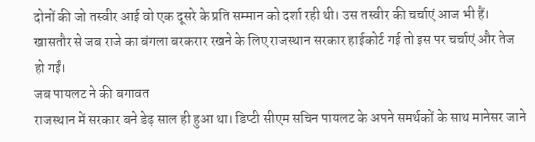दोनों की जो तस्वीर आई वो एक दूसरे के प्रति सम्मान को दर्शा रही थी। उस तस्वीर की चर्चाएं आज भी हैं। खासतौर से जब राजे का बंगला बरकरार रखने के लिए राजस्थान सरकार हाईकोर्ट गई तो इस पर चर्चाएं और तेज हो गईं।
जब पायलट ने की बगावत
राजस्थान में सरकार बने डेढ़ साल ही हुआ था। डिप्टी सीएम सचिन पायलट के अपने समर्थकों के साथ मानेसर जाने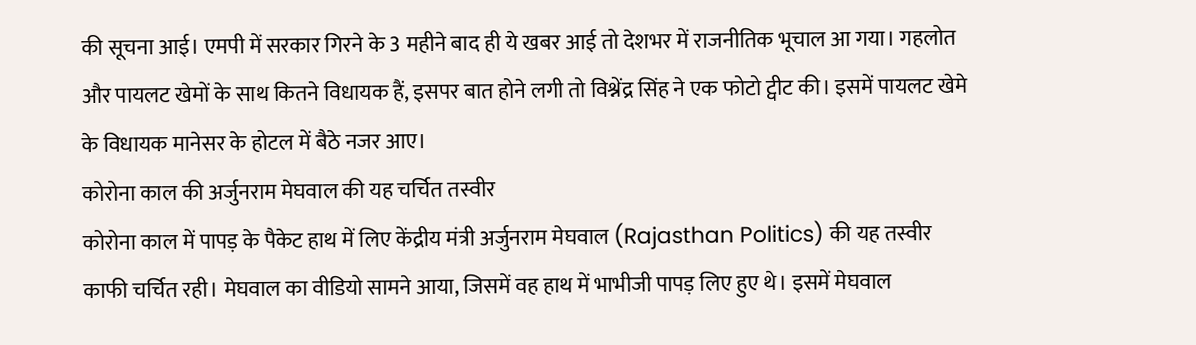की सूचना आई। एमपी में सरकार गिरने के 3 महीने बाद ही ये खबर आई तो देशभर में राजनीतिक भूचाल आ गया। गहलोत और पायलट खेमों के साथ कितने विधायक हैं, इसपर बात होने लगी तो विश्नेंद्र सिंह ने एक फोटो ट्वीट की। इसमें पायलट खेमे के विधायक मानेसर के होटल में बैठे नजर आए।
कोरोना काल की अर्जुनराम मेघवाल की यह चर्चित तस्वीर
कोरोना काल में पापड़ के पैकेट हाथ में लिए केंद्रीय मंत्री अर्जुनराम मेघवाल (Rajasthan Politics) की यह तस्वीर काफी चर्चित रही। मेघवाल का वीडियो सामने आया, जिसमें वह हाथ में भाभीजी पापड़ लिए हुए थे। इसमें मेघवाल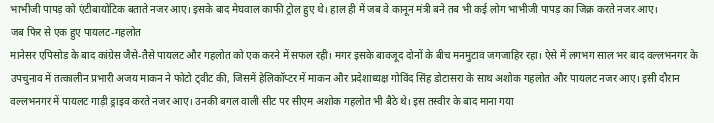भाभीजी पापड़ को एंटीबायोटिक बताते नजर आए। इसके बाद मेघवाल काफी ट्रोल हुए थे। हाल ही में जब वे कानून मंत्री बने तब भी कई लोग भाभीजी पापड़ का जिक्र करते नजर आए।
जब फिर से एक हुए पायलट-गहलोत
मानेसर एपिसोड के बाद कांग्रेस जैसे-तैसे पायलट और गहलोत को एक करने में सफल रही। मगर इसके बावजूद दोनों के बीच मनमुटाव जगजाहिर रहा। ऐसे में लगभग साल भर बाद वल्लभनगर के उपचुनाव में तत्कालीन प्रभारी अजय माकन ने फोटो ट्वीट की, जिसमें हेलिकॉप्टर में माकन और प्रदेशाध्यक्ष गोविंद सिंह डोटासरा के साथ अशोक गहलोत और पायलट नजर आए। इसी दौरान वल्लभनगर में पायलट गाड़ी ड्राइव करते नजर आए। उनकी बगल वाली सीट पर सीएम अशोक गहलोत भी बैठे थे। इस तस्वीर के बाद माना गया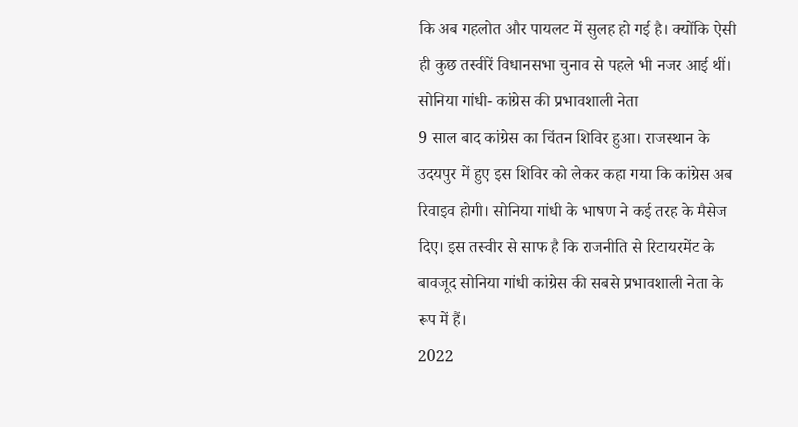कि अब गहलोत और पायलट में सुलह हो गई है। क्योंकि ऐसी ही कुछ तस्वीरें विधानसभा चुनाव से पहले भी नजर आई थीं।
सोनिया गांधी- कांग्रेस की प्रभावशाली नेता
9 साल बाद कांग्रेस का चिंतन शिविर हुआ। राजस्थान के उदयपुर में हुए इस शिविर को लेकर कहा गया कि कांग्रेस अब रिवाइव होगी। सोनिया गांधी के भाषण ने कई तरह के मैसेज दिए। इस तस्वीर से साफ है कि राजनीति से रिटायरमेंट के बावजूद सोनिया गांधी कांग्रेस की सबसे प्रभावशाली नेता के रूप में हैं।
2022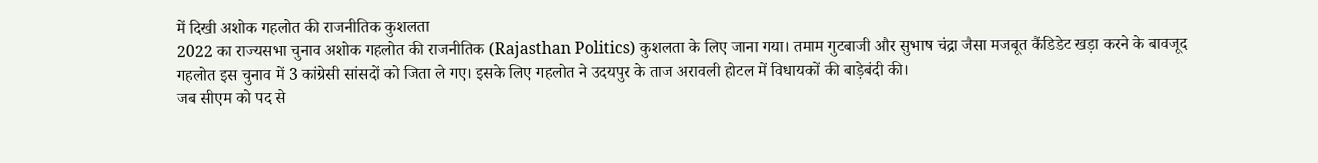में दिखी अशोक गहलोत की राजनीतिक कुशलता
2022 का राज्यसभा चुनाव अशोक गहलोत की राजनीतिक (Rajasthan Politics) कुशलता के लिए जाना गया। तमाम गुटबाजी और सुभाष चंद्रा जैसा मजबूत कैंडिडेट खड़ा करने के बावजूद गहलोत इस चुनाव में 3 कांग्रेसी सांसदों को जिता ले गए। इसके लिए गहलोत ने उदयपुर के ताज अरावली होटल में विधायकों की बाड़ेबंदी की।
जब सीएम को पद से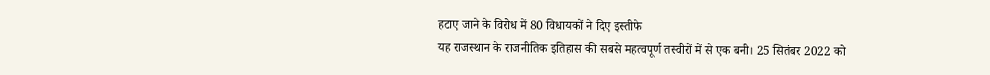हटाए जाने के विरोध में 80 विधायकों ने दिए इस्तीफे
यह राजस्थान के राजनीतिक इतिहास की सबसे महत्वपूर्ण तस्वीरों में से एक बनी। 25 सितंबर 2022 को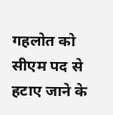गहलोत को सीएम पद से हटाए जाने के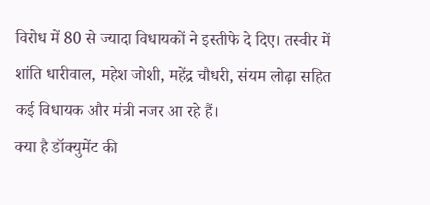विरोध में 80 से ज्यादा विधायकों ने इस्तीफे दे दिए। तस्वीर में शांति धारीवाल, महेश जोशी, महेंद्र चौधरी, संयम लोढ़ा सहित कई विधायक और मंत्री नजर आ रहे हैं।
क्या है डॉक्युमेंट की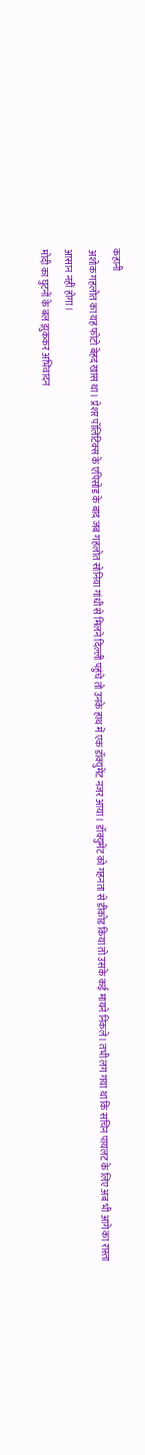कहानी
अशोक गहलोत का यह फोटो बेहद खास था। प्रेशर पॉलिटिक्स के एपिसोड के बाद जब गहलोत सोनिया गांधी से मिलने दिल्ली पहुंचे तो उनके हाथ में एक डॉक्युमेंट नजर आया। डॉक्युमेंट को गहनता से डीकोड किया तो उसके कई मायने निकले। तभी लग गया था कि सचिन पायलट के लिए अब भी आगे का रास्ता आसान नहीं होगा।
मोदी का घुटनों के बल झुककर अभिवादन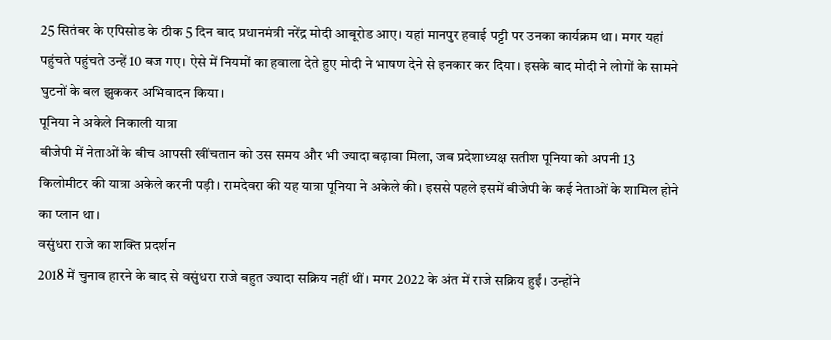25 सितंबर के एपिसोड के ठीक 5 दिन बाद प्रधानमंत्री नरेंद्र मोदी आबूरोड आए। यहां मानपुर हवाई पट्टी पर उनका कार्यक्रम था। मगर यहां पहुंचते पहुंचते उन्हें 10 बज गए। ऐसे में नियमों का हवाला देते हुए मोदी ने भाषण देने से इनकार कर दिया। इसके बाद मोदी ने लोगों के सामने घुटनों के बल झुककर अभिवादन किया।
पूनिया ने अकेले निकाली यात्रा
बीजेपी में नेताओं के बीच आपसी खींचतान को उस समय और भी ज्यादा बढ़ावा मिला, जब प्रदेशाध्यक्ष सतीश पूनिया को अपनी 13 किलोमीटर की यात्रा अकेले करनी पड़ी। रामदेवरा की यह यात्रा पूनिया ने अकेले की। इससे पहले इसमें बीजेपी के कई नेताओं के शामिल होने का प्लान था।
वसुंधरा राजे का शक्ति प्रदर्शन
2018 में चुनाव हारने के बाद से वसुंधरा राजे बहुत ज्यादा सक्रिय नहीं थीं। मगर 2022 के अंत में राजे सक्रिय हुईं। उन्होंने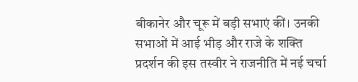बीकानेर और चूरू में बड़ी सभाएं कीं। उनकी सभाओं में आई भीड़ और राजे के शक्ति प्रदर्शन की इस तस्वीर ने राजनीति में नई चर्चा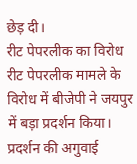छेड़ दी।
रीट पेपरलीक का विरोध
रीट पेपरलीक मामले के विरोध में बीजेपी ने जयपुर में बड़ा प्रदर्शन किया। प्रदर्शन की अगुवाई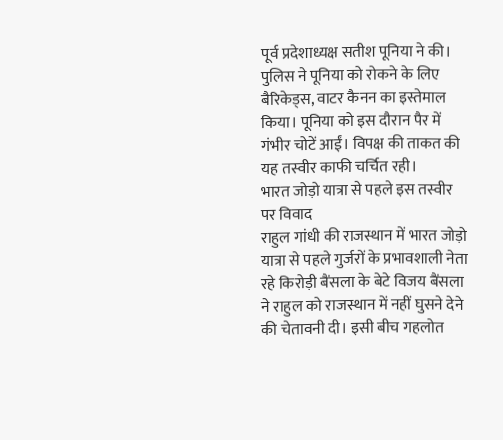पूर्व प्रदेशाध्यक्ष सतीश पूनिया ने की। पुलिस ने पूनिया को रोकने के लिए बैरिकेड्स, वाटर कैनन का इस्तेमाल किया। पूनिया को इस दौरान पैर में गंभीर चोटें आईं। विपक्ष की ताकत की यह तस्वीर काफी चर्चित रही।
भारत जोड़ो यात्रा से पहले इस तस्वीर पर विवाद
राहुल गांधी की राजस्थान में भारत जोड़ो यात्रा से पहले गुर्जरों के प्रभावशाली नेता रहे किरोड़ी बैंसला के बेटे विजय बैंसला ने राहुल को राजस्थान में नहीं घुसने देने की चेतावनी दी। इसी बीच गहलोत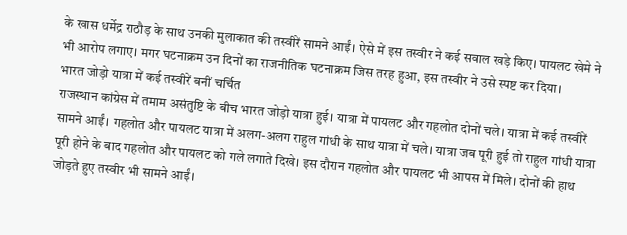के खास धर्मेद्र राठौड़ के साथ उनकी मुलाकात की तस्वीरें सामने आईं। ऐसे में इस तस्वीर ने कई सवाल खड़े किए। पायलट खेमे ने भी आरोप लगाए। मगर घटनाक्रम उन दिनों का राजनीतिक घटनाक्रम जिस तरह हुआ, इस तस्वीर ने उसे स्पष्ट कर दिया।
भारत जोड़ो यात्रा में कई तस्वीरें बनीं चर्चित
राजस्थान कांग्रेस में तमाम असंतुष्टि के बीच भारत जोड़ो यात्रा हुई। यात्रा में पायलट और गहलोत दोनों चले। यात्रा में कई तस्वीरें सामने आईं। गहलोत और पायलट यात्रा में अलग-अलग राहुल गांधी के साथ यात्रा में चले। यात्रा जब पूरी हुई तो राहुल गांधी यात्रा पूरी होने के बाद गहलोत और पायलट को गले लगाते दिखे। इस दौरान गहलोत और पायलट भी आपस में मिले। दोनों की हाथ जोड़ते हुए तस्वीर भी सामने आईं।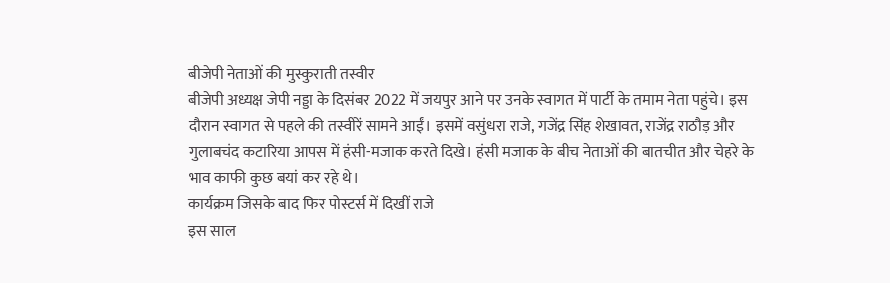बीजेपी नेताओं की मुस्कुराती तस्वीर
बीजेपी अध्यक्ष जेपी नड्डा के दिसंबर 2022 में जयपुर आने पर उनके स्वागत में पार्टी के तमाम नेता पहुंचे। इस दौरान स्वागत से पहले की तस्वीरें सामने आईं। इसमें वसुंधरा राजे, गजेंद्र सिंह शेखावत, राजेंद्र राठौड़ और गुलाबचंद कटारिया आपस में हंसी-मजाक करते दिखे। हंसी मजाक के बीच नेताओं की बातचीत और चेहरे के भाव काफी कुछ बयां कर रहे थे।
कार्यक्रम जिसके बाद फिर पोस्टर्स में दिखीं राजे
इस साल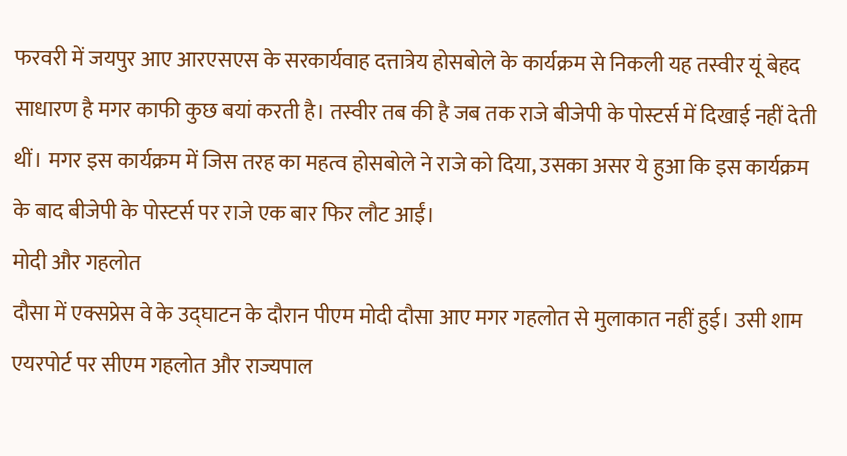फरवरी में जयपुर आए आरएसएस के सरकार्यवाह दत्तात्रेय होसबोले के कार्यक्रम से निकली यह तस्वीर यूं बेहद साधारण है मगर काफी कुछ बयां करती है। तस्वीर तब की है जब तक राजे बीजेपी के पोस्टर्स में दिखाई नहीं देती थीं। मगर इस कार्यक्रम में जिस तरह का महत्व होसबोले ने राजे को दिया, उसका असर ये हुआ कि इस कार्यक्रम के बाद बीजेपी के पोस्टर्स पर राजे एक बार फिर लौट आईं।
मोदी और गहलोत
दौसा में एक्सप्रेस वे के उद्घाटन के दौरान पीएम मोदी दौसा आए मगर गहलोत से मुलाकात नहीं हुई। उसी शाम एयरपोर्ट पर सीएम गहलोत और राज्यपाल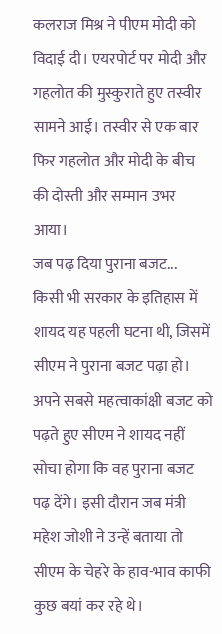कलराज मिश्र ने पीएम मोदी को विदाई दी। एयरपोर्ट पर मोदी और गहलोत की मुस्कुराते हुए तस्वीर सामने आई। तस्वीर से एक बार फिर गहलोत और मोदी के बीच की दोस्ती और सम्मान उभर आया।
जब पढ़ दिया पुराना बजट...
किसी भी सरकार के इतिहास में शायद यह पहली घटना थी, जिसमें सीएम ने पुराना बजट पढ़ा हो। अपने सबसे महत्वाकांक्षी बजट को पढ़ते हुए सीएम ने शायद नहीं सोचा होगा कि वह पुराना बजट पढ़ देंगे। इसी दौरान जब मंत्री महेश जोशी ने उन्हें बताया तो सीएम के चेहरे के हाव-भाव काफी कुछ बयां कर रहे थे।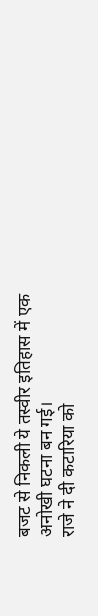बजट से निकली ये तस्वीर इतिहास में एक अनोखी घटना बन गई।
राजे ने दी कटारिया को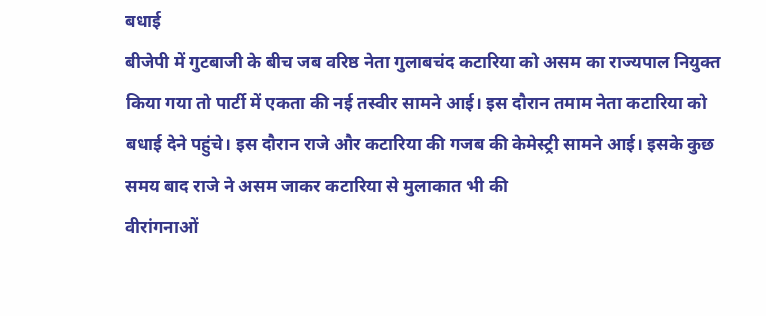बधाई
बीजेपी में गुटबाजी के बीच जब वरिष्ठ नेता गुलाबचंद कटारिया को असम का राज्यपाल नियुक्त किया गया तो पार्टी में एकता की नई तस्वीर सामने आई। इस दौरान तमाम नेता कटारिया को बधाई देने पहुंचे। इस दौरान राजे और कटारिया की गजब की केमेस्ट्री सामने आई। इसके कुछ समय बाद राजे ने असम जाकर कटारिया से मुलाकात भी की
वीरांगनाओं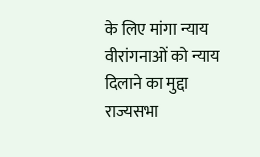के लिए मांगा न्याय
वीरांगनाओं को न्याय दिलाने का मुद्दा राज्यसभा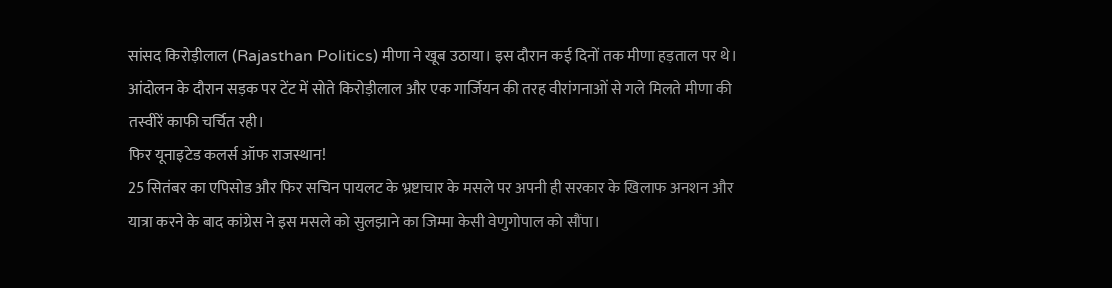सांसद किरोड़ीलाल (Rajasthan Politics) मीणा ने खूब उठाया। इस दौरान कई दिनों तक मीणा हड़ताल पर थे। आंदोलन के दौरान सड़क पर टेंट में सोते किरोड़ीलाल और एक गार्जियन की तरह वीरांगनाओं से गले मिलते मीणा की तस्वीरें काफी चर्चित रही।
फिर यूनाइटेड कलर्स ऑफ राजस्थान!
25 सितंबर का एपिसोड और फिर सचिन पायलट के भ्रष्टाचार के मसले पर अपनी ही सरकार के खिलाफ अनशन और यात्रा करने के बाद कांग्रेस ने इस मसले को सुलझाने का जिम्मा केसी वेणुगोपाल को सौंपा।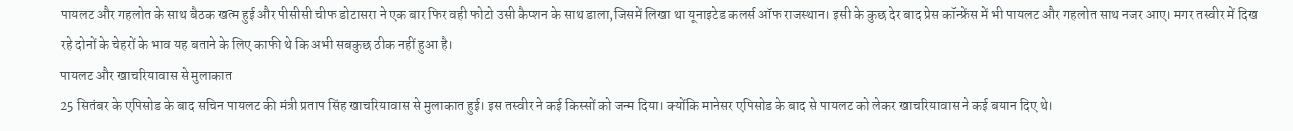पायलट और गहलोत के साथ बैठक खत्म हुई और पीसीसी चीफ डोटासरा ने एक बार फिर वही फोटो उसी कैप्शन के साथ डाला,जिसमें लिखा था यूनाइटेड कलर्स ऑफ राजस्थान। इसी के कुछ देर बाद प्रेस कॉन्फ्रेंस में भी पायलट और गहलोत साथ नजर आए। मगर तस्वीर में दिख रहे दोनों के चेहरों के भाव यह बताने के लिए काफी थे कि अभी सबकुछ ठीक नहीं हुआ है।
पायलट और खाचरियावास से मुलाकात
25 सितंबर के एपिसोड के बाद सचिन पायलट की मंत्री प्रताप सिंह खाचरियावास से मुलाकात हुई। इस तस्वीर ने कई किस्सों को जन्म दिया। क्योंकि मानेसर एपिसोड के बाद से पायलट को लेकर खाचरियावास ने कई बयान दिए थे।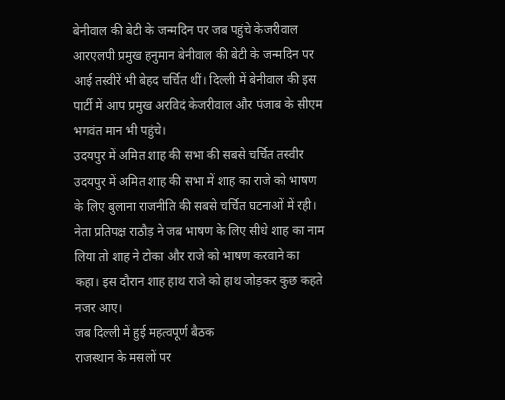बेनीवाल की बेटी के जन्मदिन पर जब पहुंचे केजरीवाल
आरएलपी प्रमुख हनुमान बेनीवाल की बेटी के जन्मदिन पर आई तस्वीरें भी बेहद चर्चित थीं। दिल्ली में बेनीवाल की इस पार्टी में आप प्रमुख अरविदं केजरीवाल और पंजाब के सीएम भगवंत मान भी पहुंचे।
उदयपुर में अमित शाह की सभा की सबसे चर्चित तस्वीर
उदयपुर में अमित शाह की सभा में शाह का राजे को भाषण के लिए बुलाना राजनीति की सबसे चर्चित घटनाओं में रही। नेता प्रतिपक्ष राठौड़ ने जब भाषण के लिए सीधे शाह का नाम लिया तो शाह ने टोका और राजे को भाषण करवाने का कहा। इस दौरान शाह हाथ राजे को हाथ जोड़कर कुछ कहते नजर आए।
जब दिल्ली में हुई महत्वपूर्ण बैठक
राजस्थान के मसलों पर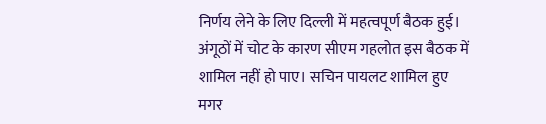निर्णय लेने के लिए दिल्ली में महत्वपूर्ण बैठक हुई। अंगूठों में चोट के कारण सीएम गहलोत इस बैठक में शामिल नहीं हो पाए। सचिन पायलट शामिल हुए मगर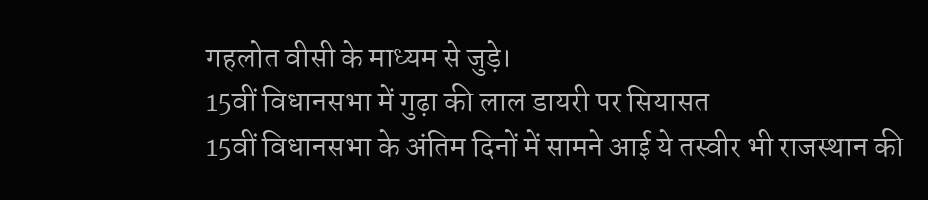गहलोत वीसी के माध्यम से जुड़े।
15वीं विधानसभा में गुढ़ा की लाल डायरी पर सियासत
15वीं विधानसभा के अंतिम दिनों में सामने आई ये तस्वीर भी राजस्थान की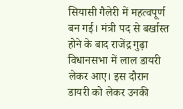सियासी गैलेरी में महत्वपूर्ण बन गई। मंत्री पद से बर्खास्त होने के बाद राजेंद्र गुढ़ा विधानसभा में लाल डायरी लेकर आए। इस दौरान डायरी को लेकर उनकी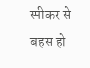स्पीकर से बहस हो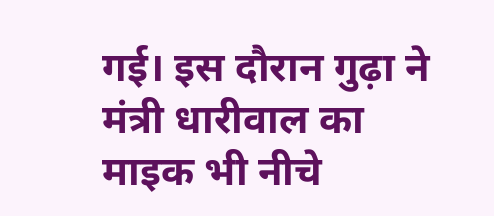गई। इस दौरान गुढ़ा ने मंत्री धारीवाल का माइक भी नीचे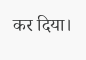कर दिया।